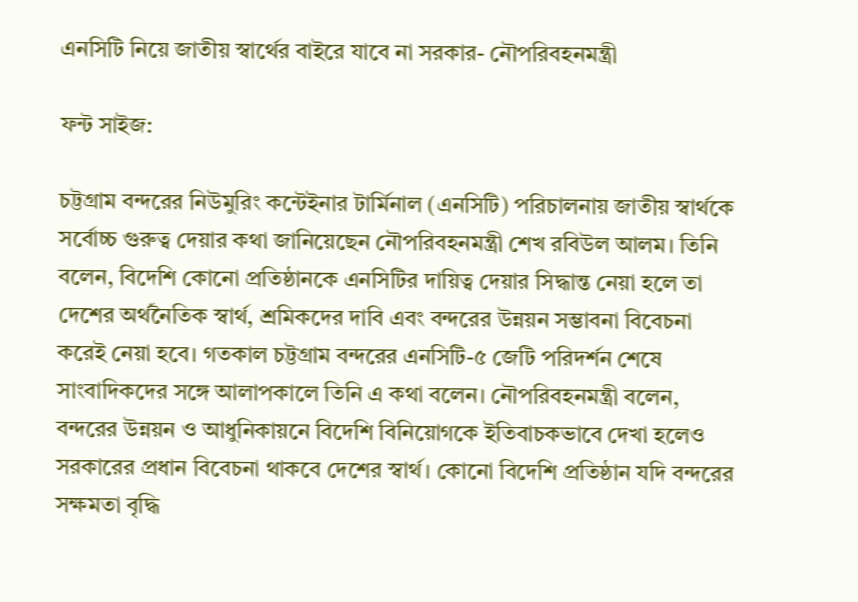এনসিটি নিয়ে জাতীয় স্বার্থের বাইরে যাবে না সরকার- নৌপরিবহনমন্ত্রী

ফন্ট সাইজ:

চট্টগ্রাম বন্দরের নিউমুরিং কন্টেইনার টার্মিনাল (এনসিটি) পরিচালনায় জাতীয় স্বার্থকে সর্বোচ্চ গুরুত্ব দেয়ার কথা জানিয়েছেন নৌপরিবহনমন্ত্রী শেখ রবিউল আলম। তিনি বলেন, বিদেশি কোনো প্রতিষ্ঠানকে এনসিটির দায়িত্ব দেয়ার সিদ্ধান্ত নেয়া হলে তা দেশের অর্থনৈতিক স্বার্থ, শ্রমিকদের দাবি এবং বন্দরের উন্নয়ন সম্ভাবনা বিবেচনা করেই নেয়া হবে। গতকাল চট্টগ্রাম বন্দরের এনসিটি-৫ জেটি পরিদর্শন শেষে সাংবাদিকদের সঙ্গে আলাপকালে তিনি এ কথা বলেন। নৌপরিবহনমন্ত্রী বলেন, বন্দরের উন্নয়ন ও আধুনিকায়নে বিদেশি বিনিয়োগকে ইতিবাচকভাবে দেখা হলেও সরকারের প্রধান বিবেচনা থাকবে দেশের স্বার্থ। কোনো বিদেশি প্রতিষ্ঠান যদি বন্দরের সক্ষমতা বৃদ্ধি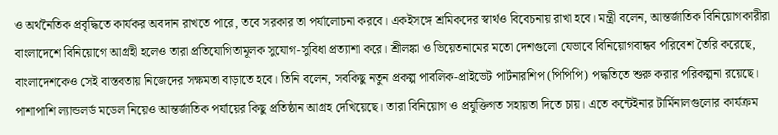ও অর্থনৈতিক প্রবৃদ্ধিতে কার্যকর অবদান রাখতে পারে, তবে সরকার তা পর্যালোচনা করবে। একইসঙ্গে শ্রমিকদের স্বার্থও বিবেচনায় রাখা হবে। মন্ত্রী বলেন, আন্তর্জাতিক বিনিয়োগকারীরা বাংলাদেশে বিনিয়োগে আগ্রহী হলেও তারা প্রতিযোগিতামূলক সুযোগ-সুবিধা প্রত্যাশা করে। শ্রীলঙ্কা ও ভিয়েতনামের মতো দেশগুলো যেভাবে বিনিয়োগবান্ধব পরিবেশ তৈরি করেছে, বাংলাদেশকেও সেই বাস্তবতায় নিজেদের সক্ষমতা বাড়াতে হবে। তিনি বলেন, সবকিছু নতুন প্রকল্প পাবলিক-প্রাইভেট পার্টনারশিপ (পিপিপি) পদ্ধতিতে শুরু করার পরিকল্পনা রয়েছে। পাশাপাশি ল্যান্ডলর্ড মডেল নিয়েও আন্তর্জাতিক পর্যায়ের কিছু প্রতিষ্ঠান আগ্রহ দেখিয়েছে। তারা বিনিয়োগ ও প্রযুক্তিগত সহায়তা দিতে চায়। এতে কন্টেইনার টার্মিনালগুলোর কার্যক্রম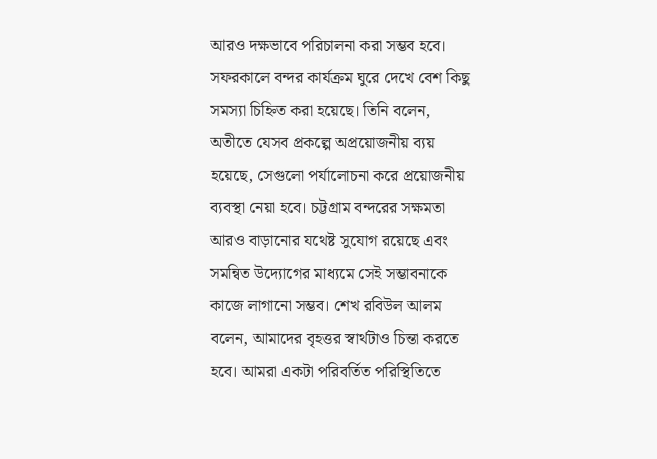আরও দক্ষভাবে পরিচালনা করা সম্ভব হবে। সফরকালে বন্দর কার্যক্রম ঘুরে দেখে বেশ কিছু সমস্যা চিহ্নিত করা হয়েছে। তিনি বলেন, অতীতে যেসব প্রকল্পে অপ্রয়োজনীয় ব্যয় হয়েছে, সেগুলো পর্যালোচনা করে প্রয়োজনীয় ব্যবস্থা নেয়া হবে। চট্টগ্রাম বন্দরের সক্ষমতা আরও বাড়ানোর যথেষ্ট সুযোগ রয়েছে এবং সমন্বিত উদ্যোগের মাধ্যমে সেই সম্ভাবনাকে কাজে লাগানো সম্ভব। শেখ রবিউল আলম বলেন, আমাদের বৃহত্তর স্বার্থটাও চিন্তা করতে হবে। আমরা একটা পরিবর্তিত পরিস্থিতিতে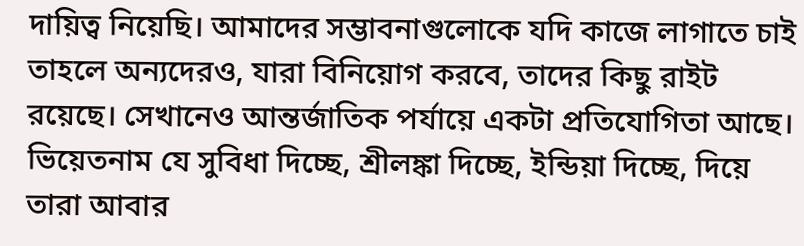দায়িত্ব নিয়েছি। আমাদের সম্ভাবনাগুলোকে যদি কাজে লাগাতে চাই তাহলে অন্যদেরও, যারা বিনিয়োগ করবে, তাদের কিছু রাইট রয়েছে। সেখানেও আন্তর্জাতিক পর্যায়ে একটা প্রতিযোগিতা আছে। ভিয়েতনাম যে সুবিধা দিচ্ছে, শ্রীলঙ্কা দিচ্ছে, ইন্ডিয়া দিচ্ছে, দিয়ে তারা আবার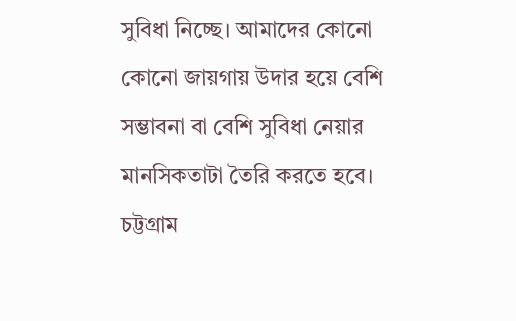সুবিধা নিচ্ছে। আমাদের কোনো কোনো জায়গায় উদার হয়ে বেশি সম্ভাবনা বা বেশি সুবিধা নেয়ার মানসিকতাটা তৈরি করতে হবে। চট্টগ্রাম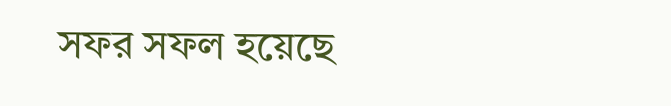সফর সফল হয়েছে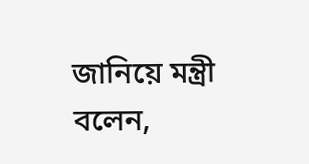জানিয়ে মন্ত্রী বলেন,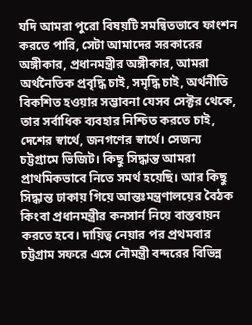যদি আমরা পুরো বিষয়টি সমন্বিতভাবে ফাংশন করতে পারি, সেটা আমাদের সরকারের অঙ্গীকার, প্রধানমন্ত্রীর অঙ্গীকার, আমরা অর্থনৈতিক প্রবৃদ্ধি চাই, সমৃদ্ধি চাই, অর্থনীতি বিকশিত হওয়ার সম্ভাবনা যেসব সেক্টর থেকে, তার সর্বাধিক ব্যবহার নিশ্চিত করতে চাই, দেশের স্বার্থে, জনগণের স্বার্থে। সেজন্য চট্টগ্রামে ভিজিট। কিছু সিদ্ধান্ত আমরা প্রাথমিকভাবে নিতে সমর্থ হয়েছি। আর কিছু সিদ্ধান্ত ঢাকায় গিয়ে আন্তঃমন্ত্রণালয়ের বৈঠক কিংবা প্রধানমন্ত্রীর কনসার্ন নিয়ে বাস্তবায়ন করতে হবে। দায়িত্ব নেয়ার পর প্রথমবার চট্টগ্রাম সফরে এসে নৌমন্ত্রী বন্দরের বিভিন্ন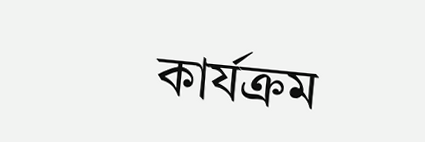কার্যক্রম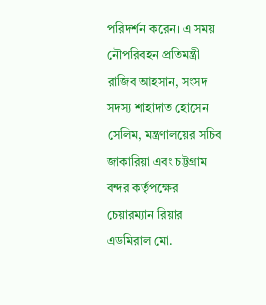পরিদর্শন করেন। এ সময় নৌপরিবহন প্রতিমন্ত্রী রাজিব আহসান, সংসদ সদস্য শাহাদাত হোসেন সেলিম, মন্ত্রণালয়ের সচিব জাকারিয়া এবং চট্টগ্রাম বন্দর কর্তৃপক্ষের চেয়ারম্যান রিয়ার এডমিরাল মো.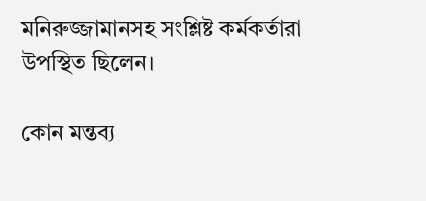মনিরুজ্জামানসহ সংশ্লিষ্ট কর্মকর্তারা উপস্থিত ছিলেন।

কোন মন্তব্য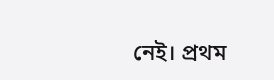নেই। প্রথম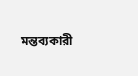মন্তব্যকারী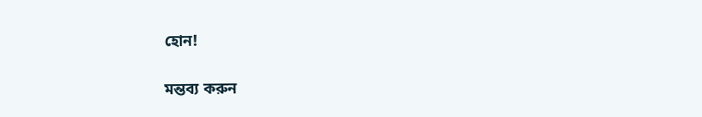হোন!

মন্তব্য করুন